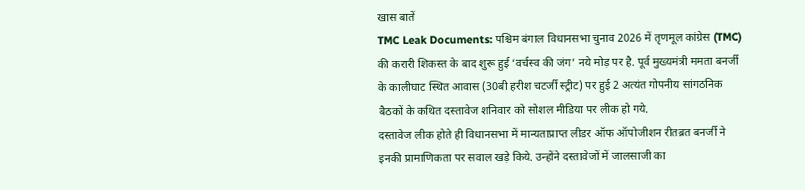खास बातें
TMC Leak Documents: पश्चिम बंगाल विधानसभा चुनाव 2026 में तृणमूल कांग्रेस (TMC) की करारी शिकस्त के बाद शुरू हुई ‘वर्चस्व की जंग’ नये मोड़ पर है. पूर्व मुख्यमंत्री ममता बनर्जी के कालीघाट स्थित आवास (30बी हरीश चटर्जी स्ट्रीट) पर हुई 2 अत्यंत गोपनीय सांगठनिक बैठकों के कथित दस्तावेज शनिवार को सोशल मीडिया पर लीक हो गये.
दस्तावेज लीक होते ही विधानसभा में मान्यताप्राप्त लीडर ऑफ ऑपोजीशन रीतब्रत बनर्जी ने इनकी प्रामाणिकता पर सवाल खड़े किये. उन्होंने दस्तावेजों में जालसाजी का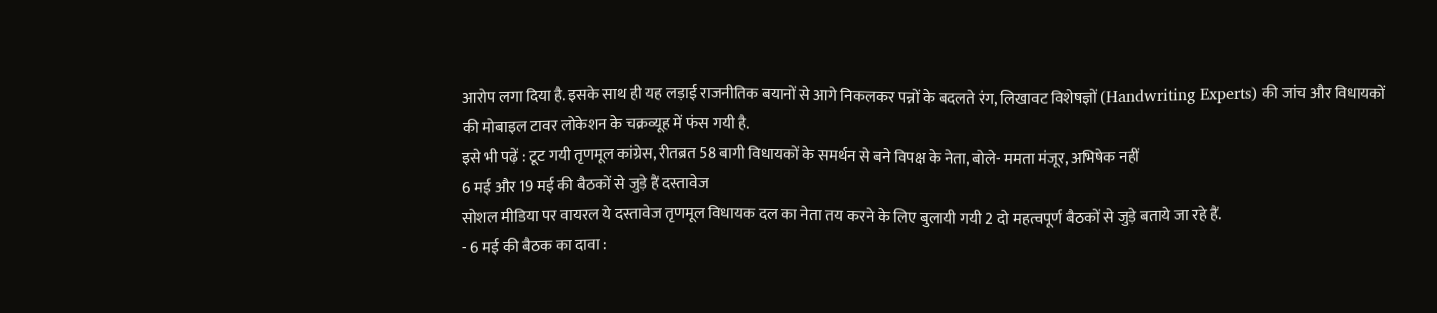आरोप लगा दिया है. इसके साथ ही यह लड़ाई राजनीतिक बयानों से आगे निकलकर पन्नों के बदलते रंग, लिखावट विशेषज्ञों (Handwriting Experts) की जांच और विधायकों की मोबाइल टावर लोकेशन के चक्रव्यूह में फंस गयी है.
इसे भी पढ़ें : टूट गयी तृणमूल कांग्रेस, रीतब्रत 58 बागी विधायकों के समर्थन से बने विपक्ष के नेता, बोले- ममता मंजूर, अभिषेक नहीं
6 मई और 19 मई की बैठकों से जुड़े हैं दस्तावेज
सोशल मीडिया पर वायरल ये दस्तावेज तृणमूल विधायक दल का नेता तय करने के लिए बुलायी गयी 2 दो महत्वपूर्ण बैठकों से जुड़े बताये जा रहे हैं.
- 6 मई की बैठक का दावा :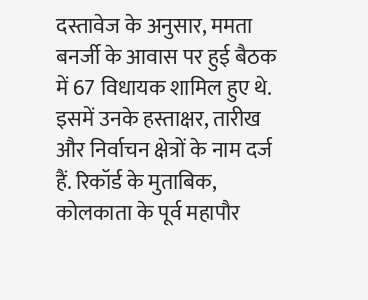दस्तावेज के अनुसार, ममता बनर्जी के आवास पर हुई बैठक में 67 विधायक शामिल हुए थे. इसमें उनके हस्ताक्षर, तारीख और निर्वाचन क्षेत्रों के नाम दर्ज हैं. रिकॉर्ड के मुताबिक, कोलकाता के पूर्व महापौर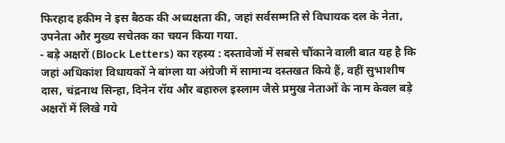फिरहाद हकीम ने इस बैठक की अध्यक्षता की, जहां सर्वसम्मति से विधायक दल के नेता, उपनेता और मुख्य सचेतक का चयन किया गया.
- बड़े अक्षरों (Block Letters) का रहस्य : दस्तावेजों में सबसे चौंकाने वाली बात यह है कि जहां अधिकांश विधायकों ने बांग्ला या अंग्रेजी में सामान्य दस्तखत किये हैं, वहीं सुभाशीष दास, चंद्रनाथ सिन्हा, दिनेन रॉय और बहारुल इस्लाम जैसे प्रमुख नेताओं के नाम केवल बड़े अक्षरों में लिखे गये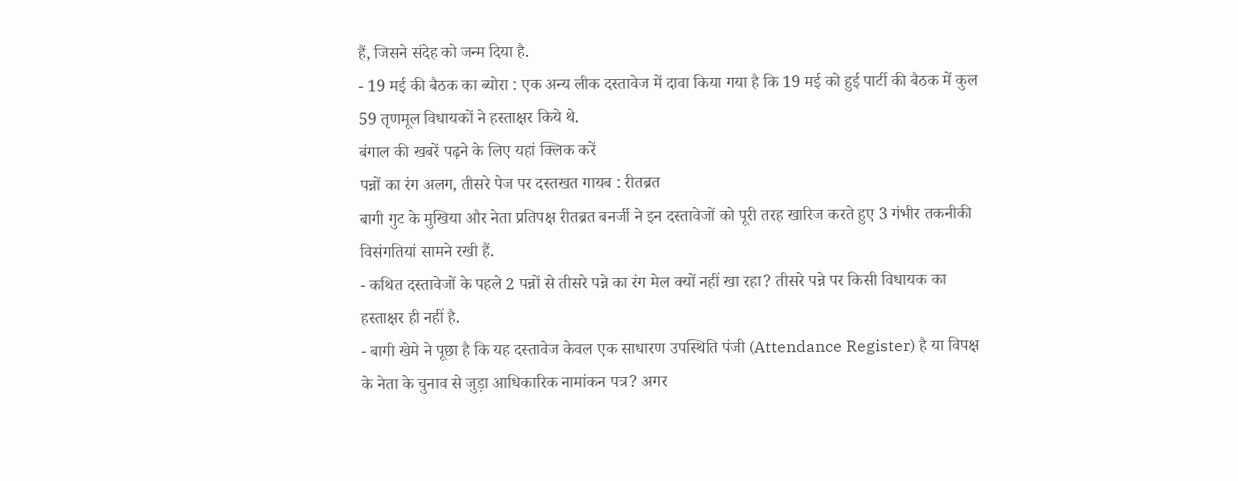हैं, जिसने संदेह को जन्म दिया है.
- 19 मई की बैठक का ब्योरा : एक अन्य लीक दस्तावेज में दावा किया गया है कि 19 मई को हुई पार्टी की बैठक में कुल 59 तृणमूल विधायकों ने हस्ताक्षर किये थे.
बंगाल की खबरें पढ़ने के लिए यहां क्लिक करें
पन्नों का रंग अलग, तीसरे पेज पर दस्तखत गायब : रीतब्रत
बागी गुट के मुखिया और नेता प्रतिपक्ष रीतब्रत बनर्जी ने इन दस्तावेजों को पूरी तरह खारिज करते हुए 3 गंभीर तकनीकी विसंगतियां सामने रखी हैं.
- कथित दस्तावेजों के पहले 2 पन्नों से तीसरे पन्ने का रंग मेल क्यों नहीं खा रहा? तीसरे पन्ने पर किसी विधायक का हस्ताक्षर ही नहीं है.
- बागी खेमे ने पूछा है कि यह दस्तावेज केवल एक साधारण उपस्थिति पंजी (Attendance Register) है या विपक्ष के नेता के चुनाव से जुड़ा आधिकारिक नामांकन पत्र? अगर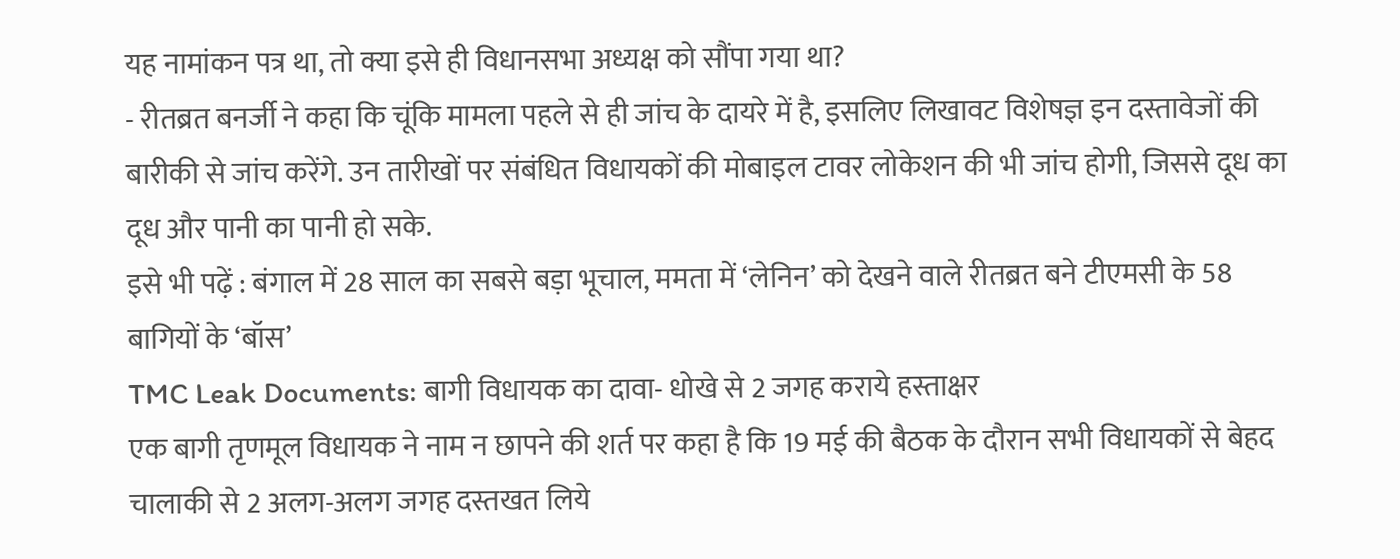यह नामांकन पत्र था, तो क्या इसे ही विधानसभा अध्यक्ष को सौंपा गया था?
- रीतब्रत बनर्जी ने कहा कि चूंकि मामला पहले से ही जांच के दायरे में है, इसलिए लिखावट विशेषज्ञ इन दस्तावेजों की बारीकी से जांच करेंगे. उन तारीखों पर संबंधित विधायकों की मोबाइल टावर लोकेशन की भी जांच होगी, जिससे दूध का दूध और पानी का पानी हो सके.
इसे भी पढ़ें : बंगाल में 28 साल का सबसे बड़ा भूचाल, ममता में ‘लेनिन’ को देखने वाले रीतब्रत बने टीएमसी के 58 बागियों के ‘बॉस’
TMC Leak Documents: बागी विधायक का दावा- धोखे से 2 जगह कराये हस्ताक्षर
एक बागी तृणमूल विधायक ने नाम न छापने की शर्त पर कहा है कि 19 मई की बैठक के दौरान सभी विधायकों से बेहद चालाकी से 2 अलग-अलग जगह दस्तखत लिये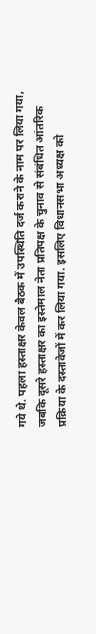गये थे. पहला हस्ताक्षर केवल बैठक में उपस्थिति दर्ज कराने के नाम पर लिया गया, जबकि दूसरे हस्ताक्षर का इस्तेमाल नेता प्रतिपक्ष के चुनाव से संबंधित आंतरिक प्रक्रिया के दस्तावेजों में कर लिया गया. इसलिए विधानसभा अध्यक्ष को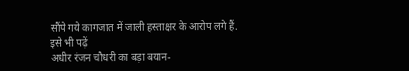सौंपे गये कागजात में जाली हस्ताक्षर के आरोप लगे हैं.
इसे भी पढ़ें
अधीर रंजन चौधरी का बड़ा बयान-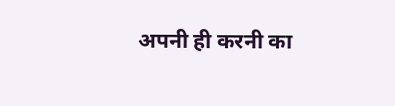अपनी ही करनी का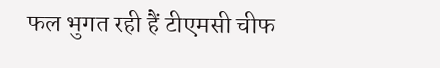फल भुगत रही हैं टीएमसी चीफ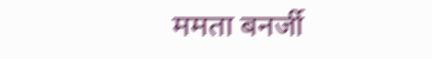ममता बनर्जी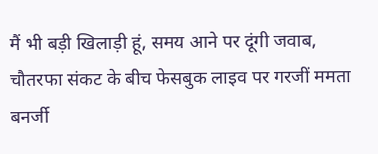मैं भी बड़ी खिलाड़ी हूं, समय आने पर दूंगी जवाब, चौतरफा संकट के बीच फेसबुक लाइव पर गरजीं ममता बनर्जी